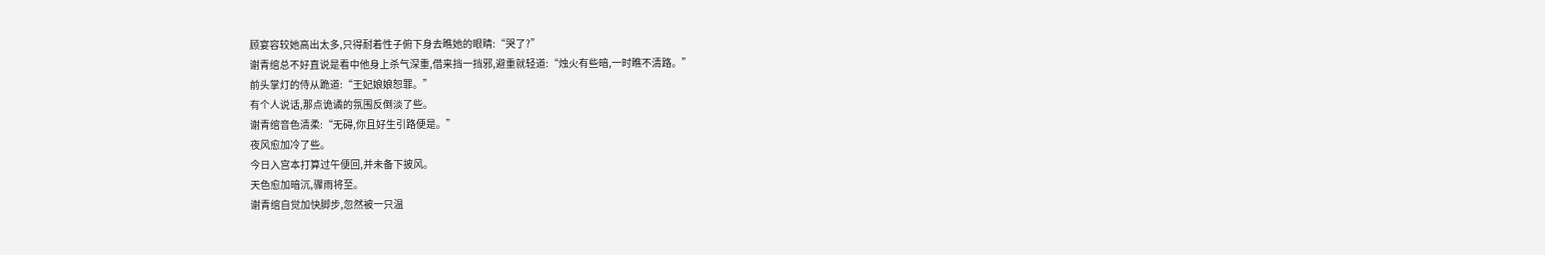顾宴容较她高出太多,只得耐着性子俯下身去瞧她的眼睛:“哭了?”
谢青绾总不好直说是看中他身上杀气深重,借来挡一挡邪,避重就轻道:“烛火有些暗,一时瞧不清路。”
前头掌灯的侍从跪道:“王妃娘娘恕罪。”
有个人说话,那点诡谲的氛围反倒淡了些。
谢青绾音色清柔:“无碍,你且好生引路便是。”
夜风愈加冷了些。
今日入宫本打算过午便回,并未备下披风。
天色愈加暗沉,骤雨将至。
谢青绾自觉加快脚步,忽然被一只温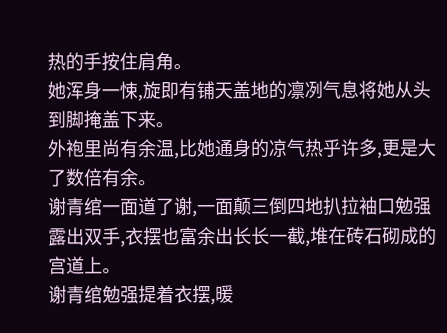热的手按住肩角。
她浑身一悚,旋即有铺天盖地的凛冽气息将她从头到脚掩盖下来。
外袍里尚有余温,比她通身的凉气热乎许多,更是大了数倍有余。
谢青绾一面道了谢,一面颠三倒四地扒拉袖口勉强露出双手,衣摆也富余出长长一截,堆在砖石砌成的宫道上。
谢青绾勉强提着衣摆,暖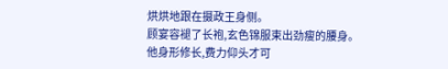烘烘地跟在摄政王身侧。
顾宴容褪了长袍,玄色锦服束出劲瘦的腰身。
他身形修长,费力仰头才可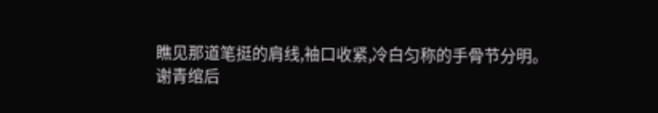瞧见那道笔挺的肩线,袖口收紧,冷白匀称的手骨节分明。
谢青绾后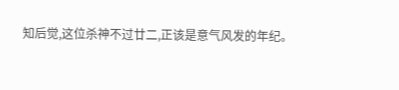知后觉,这位杀神不过廿二,正该是意气风发的年纪。